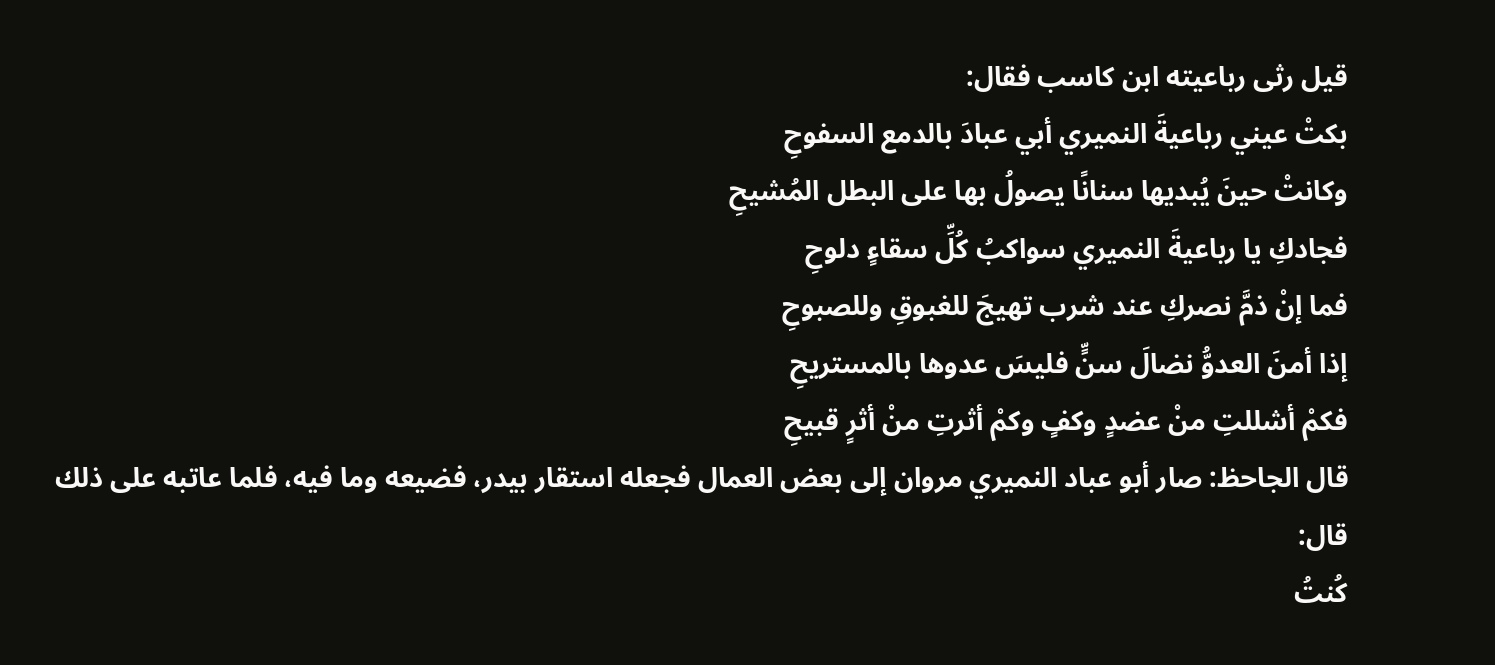قيل رثى رباعيته ابن كاسب فقال:
بكتْ عيني رباعيةَ النميري أبي عبادَ بالدمع السفوحِ
وكانتْ حينَ يُبديها سنانًا يصولُ بها على البطل المُشيحِ
فجادكِ يا رباعيةَ النميري سواكبُ كُلِّ سقاءٍ دلوحِ
فما إنْ ذمَّ نصركِ عند شرب تهيجَ للغبوقِ وللصبوحِ
إذا أمنَ العدوُّ نضالَ سنٍّ فليسَ عدوها بالمستريحِ
فكمْ أشللتِ منْ عضدٍ وكفٍ وكمْ أثرتِ منْ أثرٍ قبيحِ
قال الجاحظ: صار أبو عباد النميري مروان إلى بعض العمال فجعله استقار بيدر، فضيعه وما فيه، فلما عاتبه على ذلك قال:
كُنتُ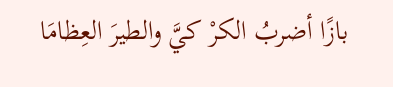بازًا أضربُ الكرْ كيَّ والطيرَ العِظامَا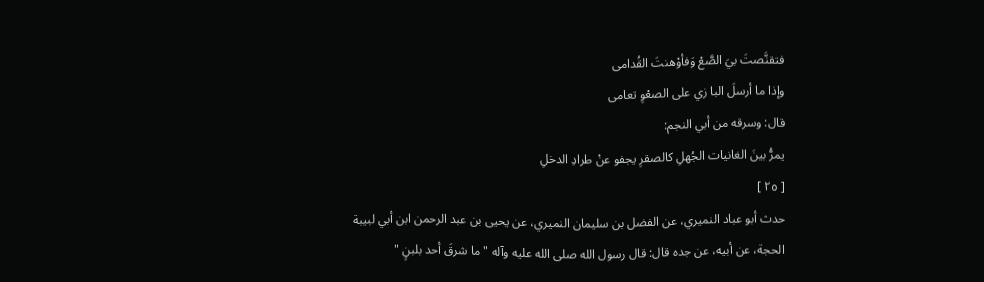فتقنَّصتَ بيَ الصَّعْ وَفأوْهنتَ القُدامى
وإذا ما أرسلَ البا زي على الصعْوِ تعامى
قال: وسرقه من أبي النجم:
يمرُّ بينَ الغانيات الجُهلِ كالصقرِ يجفو عنْ طرادِ الدخلِ
[ ٢٥ ]
حدث أبو عباد النميري، عن الفضل بن سليمان النميري، عن يحيى بن عبد الرحمن ابن أبي لبيبة الحجة، عن أبيه، عن جده قال: قال رسول الله صلى الله عليه وآله " ما شرقَ أحد بلبنٍ "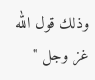وذلك قول الله غز وجل "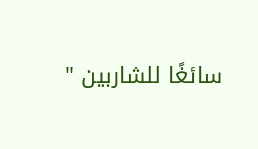سائغًا للشاربين "